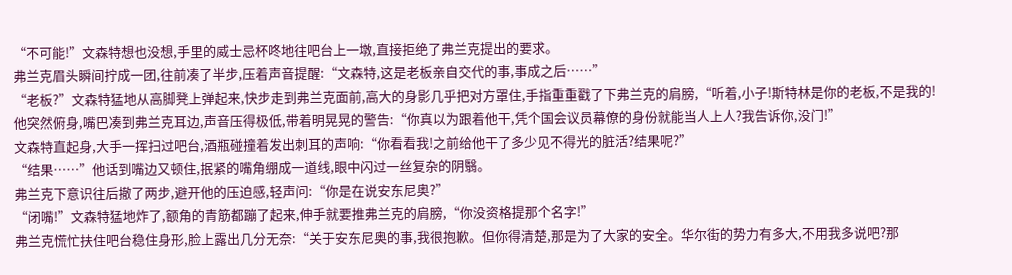“不可能!”文森特想也没想,手里的威士忌杯咚地往吧台上一墩,直接拒绝了弗兰克提出的要求。
弗兰克眉头瞬间拧成一团,往前凑了半步,压着声音提醒:“文森特,这是老板亲自交代的事,事成之后……”
“老板?”文森特猛地从高脚凳上弹起来,快步走到弗兰克面前,高大的身影几乎把对方罩住,手指重重戳了下弗兰克的肩膀,“听着,小子!斯特林是你的老板,不是我的!
他突然俯身,嘴巴凑到弗兰克耳边,声音压得极低,带着明晃晃的警告:“你真以为跟着他干,凭个国会议员幕僚的身份就能当人上人?我告诉你,没门!”
文森特直起身,大手一挥扫过吧台,酒瓶碰撞着发出刺耳的声响:“你看看我!之前给他干了多少见不得光的脏活?结果呢?”
“结果……”他话到嘴边又顿住,抿紧的嘴角绷成一道线,眼中闪过一丝复杂的阴翳。
弗兰克下意识往后撤了两步,避开他的压迫感,轻声问:“你是在说安东尼奥?”
“闭嘴!”文森特猛地炸了,额角的青筋都蹦了起来,伸手就要推弗兰克的肩膀,“你没资格提那个名字!”
弗兰克慌忙扶住吧台稳住身形,脸上露出几分无奈:“关于安东尼奥的事,我很抱歉。但你得清楚,那是为了大家的安全。华尔街的势力有多大,不用我多说吧?那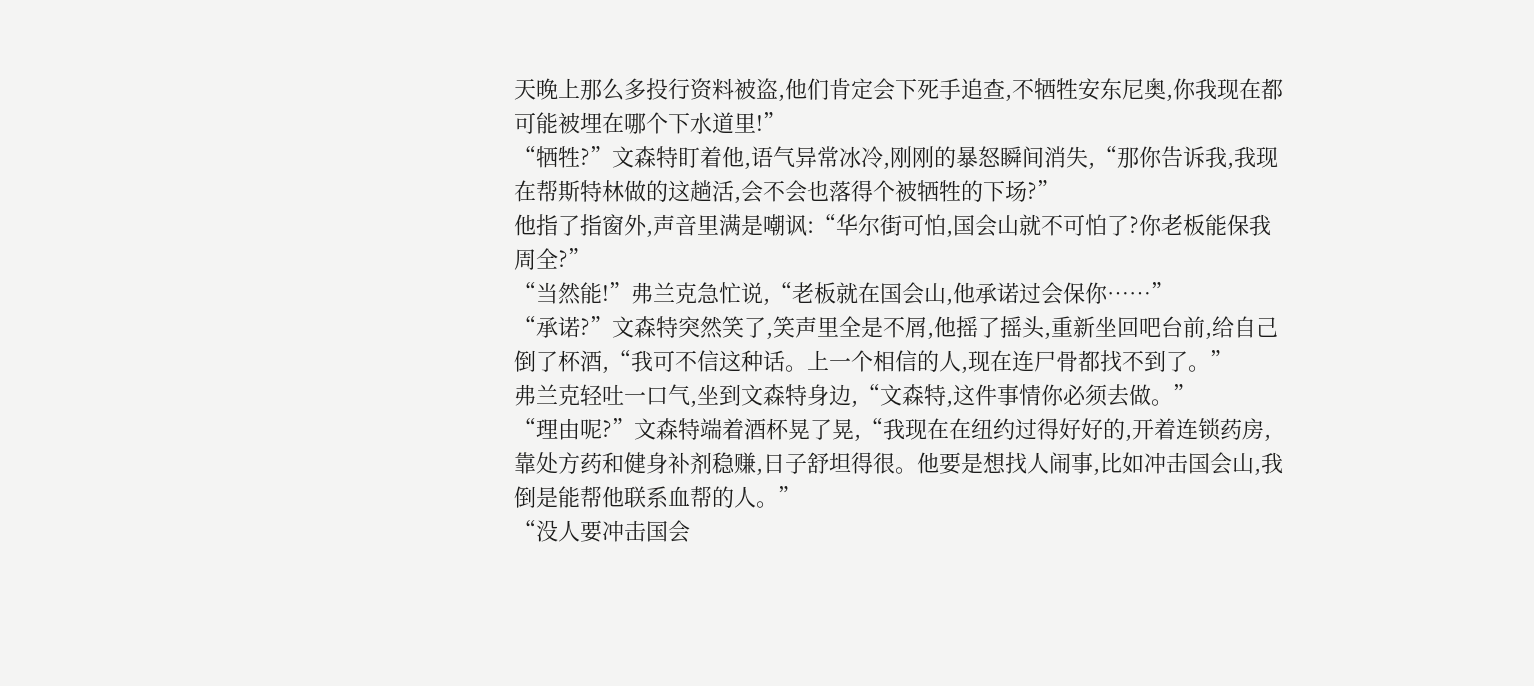天晚上那么多投行资料被盗,他们肯定会下死手追查,不牺牲安东尼奥,你我现在都可能被埋在哪个下水道里!”
“牺牲?”文森特盯着他,语气异常冰冷,刚刚的暴怒瞬间消失,“那你告诉我,我现在帮斯特林做的这趟活,会不会也落得个被牺牲的下场?”
他指了指窗外,声音里满是嘲讽:“华尔街可怕,国会山就不可怕了?你老板能保我周全?”
“当然能!”弗兰克急忙说,“老板就在国会山,他承诺过会保你……”
“承诺?”文森特突然笑了,笑声里全是不屑,他摇了摇头,重新坐回吧台前,给自己倒了杯酒,“我可不信这种话。上一个相信的人,现在连尸骨都找不到了。”
弗兰克轻吐一口气,坐到文森特身边,“文森特,这件事情你必须去做。”
“理由呢?”文森特端着酒杯晃了晃,“我现在在纽约过得好好的,开着连锁药房,靠处方药和健身补剂稳赚,日子舒坦得很。他要是想找人闹事,比如冲击国会山,我倒是能帮他联系血帮的人。”
“没人要冲击国会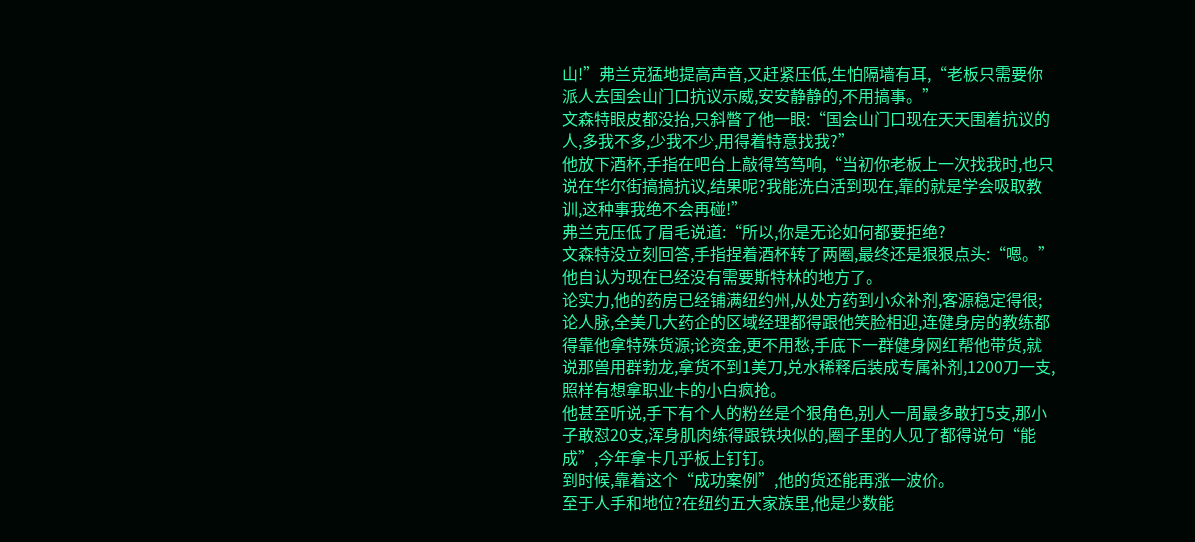山!”弗兰克猛地提高声音,又赶紧压低,生怕隔墙有耳,“老板只需要你派人去国会山门口抗议示威,安安静静的,不用搞事。”
文森特眼皮都没抬,只斜瞥了他一眼:“国会山门口现在天天围着抗议的人,多我不多,少我不少,用得着特意找我?”
他放下酒杯,手指在吧台上敲得笃笃响,“当初你老板上一次找我时,也只说在华尔街搞搞抗议,结果呢?我能洗白活到现在,靠的就是学会吸取教训,这种事我绝不会再碰!”
弗兰克压低了眉毛说道:“所以,你是无论如何都要拒绝?
文森特没立刻回答,手指捏着酒杯转了两圈,最终还是狠狠点头:“嗯。”
他自认为现在已经没有需要斯特林的地方了。
论实力,他的药房已经铺满纽约州,从处方药到小众补剂,客源稳定得很;论人脉,全美几大药企的区域经理都得跟他笑脸相迎,连健身房的教练都得靠他拿特殊货源;论资金,更不用愁,手底下一群健身网红帮他带货,就说那兽用群勃龙,拿货不到1美刀,兑水稀释后装成专属补剂,1200刀一支,照样有想拿职业卡的小白疯抢。
他甚至听说,手下有个人的粉丝是个狠角色,别人一周最多敢打5支,那小子敢怼20支,浑身肌肉练得跟铁块似的,圈子里的人见了都得说句“能成”,今年拿卡几乎板上钉钉。
到时候,靠着这个“成功案例”,他的货还能再涨一波价。
至于人手和地位?在纽约五大家族里,他是少数能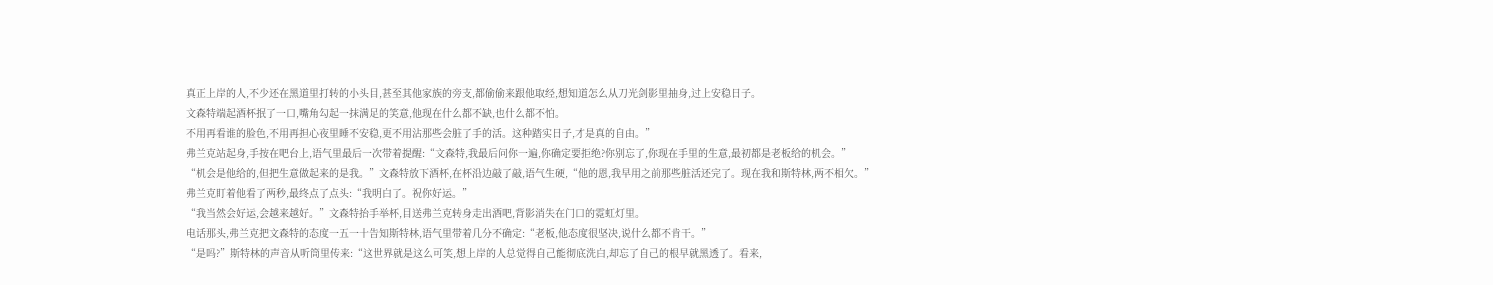真正上岸的人,不少还在黑道里打转的小头目,甚至其他家族的旁支,都偷偷来跟他取经,想知道怎么从刀光剑影里抽身,过上安稳日子。
文森特端起酒杯抿了一口,嘴角勾起一抹满足的笑意,他现在什么都不缺,也什么都不怕。
不用再看谁的脸色,不用再担心夜里睡不安稳,更不用沾那些会脏了手的活。这种踏实日子,才是真的自由。”
弗兰克站起身,手按在吧台上,语气里最后一次带着提醒:“文森特,我最后问你一遍,你确定要拒绝?你别忘了,你现在手里的生意,最初都是老板给的机会。”
“机会是他给的,但把生意做起来的是我。”文森特放下酒杯,在杯沿边敲了敲,语气生硬,“他的恩,我早用之前那些脏活还完了。现在我和斯特林,两不相欠。”
弗兰克盯着他看了两秒,最终点了点头:“我明白了。祝你好运。”
“我当然会好运,会越来越好。”文森特抬手举杯,目送弗兰克转身走出酒吧,背影消失在门口的霓虹灯里。
电话那头,弗兰克把文森特的态度一五一十告知斯特林,语气里带着几分不确定:“老板,他态度很坚决,说什么都不肯干。”
“是吗?”斯特林的声音从听筒里传来:“这世界就是这么可笑,想上岸的人总觉得自己能彻底洗白,却忘了自己的根早就黑透了。看来,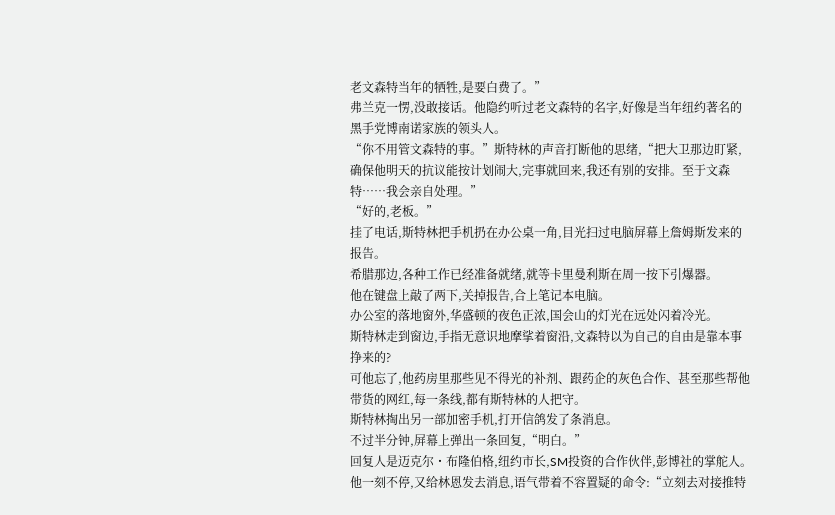老文森特当年的牺牲,是要白费了。”
弗兰克一愣,没敢接话。他隐约听过老文森特的名字,好像是当年纽约著名的黑手党博南诺家族的领头人。
“你不用管文森特的事。”斯特林的声音打断他的思绪,“把大卫那边盯紧,确保他明天的抗议能按计划闹大,完事就回来,我还有别的安排。至于文森特……我会亲自处理。”
“好的,老板。”
挂了电话,斯特林把手机扔在办公桌一角,目光扫过电脑屏幕上詹姆斯发来的报告。
希腊那边,各种工作已经准备就绪,就等卡里曼利斯在周一按下引爆器。
他在键盘上敲了两下,关掉报告,合上笔记本电脑。
办公室的落地窗外,华盛顿的夜色正浓,国会山的灯光在远处闪着冷光。
斯特林走到窗边,手指无意识地摩挲着窗沿,文森特以为自己的自由是靠本事挣来的?
可他忘了,他药房里那些见不得光的补剂、跟药企的灰色合作、甚至那些帮他带货的网红,每一条线,都有斯特林的人把守。
斯特林掏出另一部加密手机,打开信鸽发了条消息。
不过半分钟,屏幕上弹出一条回复,“明白。”
回复人是迈克尔・布隆伯格,纽约市长,SM投资的合作伙伴,彭博社的掌舵人。
他一刻不停,又给林恩发去消息,语气带着不容置疑的命令:“立刻去对接推特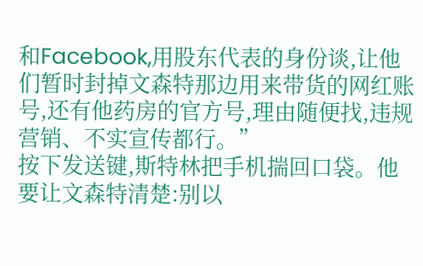和Facebook,用股东代表的身份谈,让他们暂时封掉文森特那边用来带货的网红账号,还有他药房的官方号,理由随便找,违规营销、不实宣传都行。”
按下发送键,斯特林把手机揣回口袋。他要让文森特清楚:别以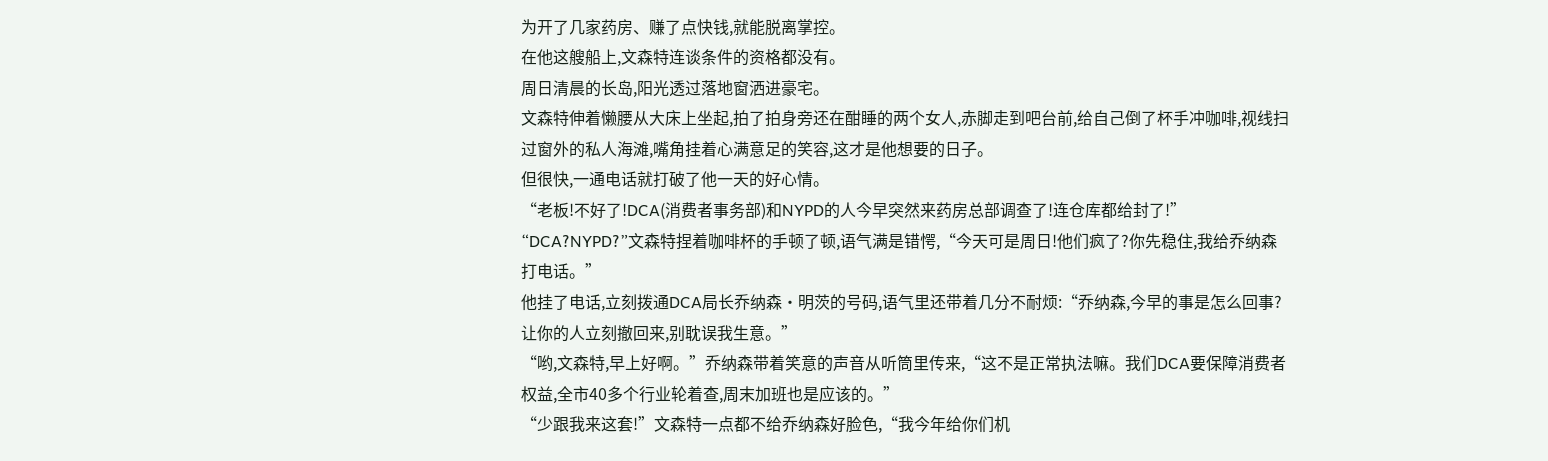为开了几家药房、赚了点快钱,就能脱离掌控。
在他这艘船上,文森特连谈条件的资格都没有。
周日清晨的长岛,阳光透过落地窗洒进豪宅。
文森特伸着懒腰从大床上坐起,拍了拍身旁还在酣睡的两个女人,赤脚走到吧台前,给自己倒了杯手冲咖啡,视线扫过窗外的私人海滩,嘴角挂着心满意足的笑容,这才是他想要的日子。
但很快,一通电话就打破了他一天的好心情。
“老板!不好了!DCA(消费者事务部)和NYPD的人今早突然来药房总部调查了!连仓库都给封了!”
“DCA?NYPD?”文森特捏着咖啡杯的手顿了顿,语气满是错愕,“今天可是周日!他们疯了?你先稳住,我给乔纳森打电话。”
他挂了电话,立刻拨通DCA局长乔纳森・明茨的号码,语气里还带着几分不耐烦:“乔纳森,今早的事是怎么回事?让你的人立刻撤回来,别耽误我生意。”
“哟,文森特,早上好啊。”乔纳森带着笑意的声音从听筒里传来,“这不是正常执法嘛。我们DCA要保障消费者权益,全市40多个行业轮着查,周末加班也是应该的。”
“少跟我来这套!”文森特一点都不给乔纳森好脸色,“我今年给你们机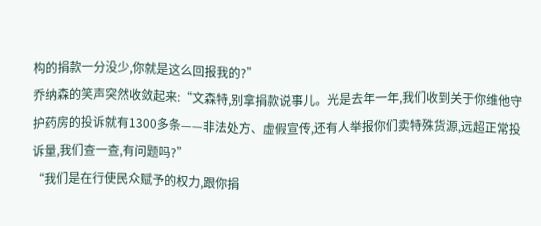构的捐款一分没少,你就是这么回报我的?”
乔纳森的笑声突然收敛起来:“文森特,别拿捐款说事儿。光是去年一年,我们收到关于你维他守护药房的投诉就有1300多条——非法处方、虚假宣传,还有人举报你们卖特殊货源,远超正常投诉量,我们查一查,有问题吗?”
“我们是在行使民众赋予的权力,跟你捐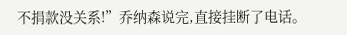不捐款没关系!”乔纳森说完,直接挂断了电话。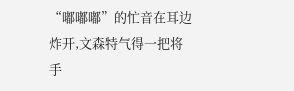“嘟嘟嘟”的忙音在耳边炸开,文森特气得一把将手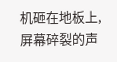机砸在地板上,屏幕碎裂的声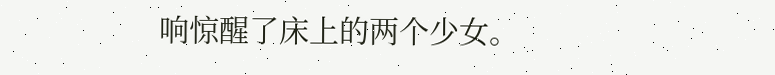响惊醒了床上的两个少女。